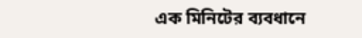এক মিনিটের ব্যবধানে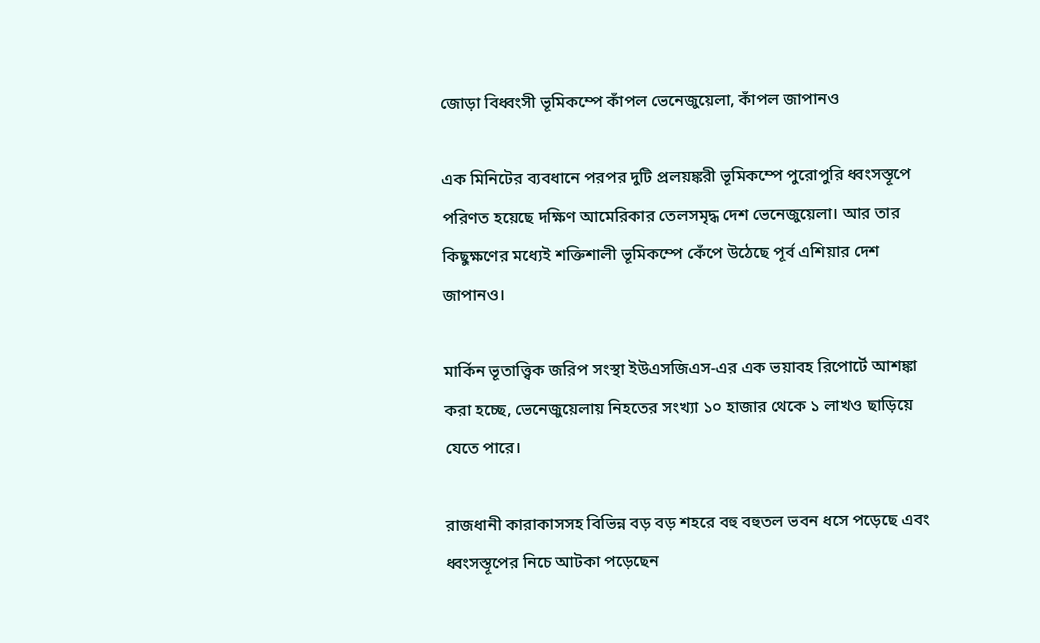জোড়া বিধ্বংসী ভূমিকম্পে কাঁপল ভেনেজুয়েলা, কাঁপল জাপানও

এক মিনিটের ব্যবধানে পরপর দুটি প্রলয়ঙ্করী ভূমিকম্পে পুরোপুরি ধ্বংসস্তূপে পরিণত হয়েছে দক্ষিণ আমেরিকার তেলসমৃদ্ধ দেশ ভেনেজুয়েলা। আর তার কিছুক্ষণের মধ্যেই শক্তিশালী ভূমিকম্পে কেঁপে উঠেছে পূর্ব এশিয়ার দেশ জাপানও।

মার্কিন ভূতাত্ত্বিক জরিপ সংস্থা ইউএসজিএস-এর এক ভয়াবহ রিপোর্টে আশঙ্কা করা হচ্ছে, ভেনেজুয়েলায় নিহতের সংখ্যা ১০ হাজার থেকে ১ লাখও ছাড়িয়ে যেতে পারে।

রাজধানী কারাকাসসহ বিভিন্ন বড় বড় শহরে বহু বহুতল ভবন ধসে পড়েছে এবং ধ্বংসস্তূপের নিচে আটকা পড়েছেন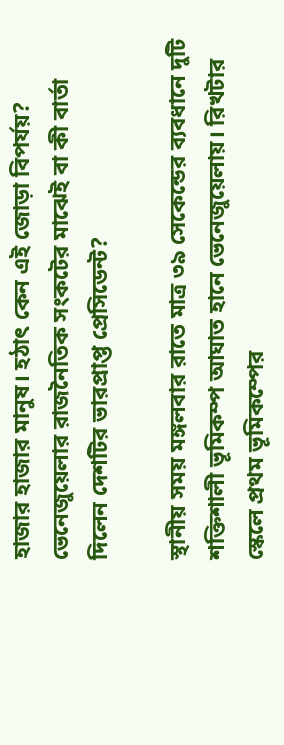হাজার হাজার মানুষ। হঠাৎ কেন এই জোড়া বিপর্যয়? ভেনেজুয়েলার রাজনৈতিক সংকটের মাঝেই বা কী বার্তা দিলেন দেশটির ভারপ্রাপ্ত প্রেসিডেন্ট?

স্থানীয় সময় মঙ্গলবার রাতে মাত্র ৩৯ সেকেন্ডের ব্যবধানে দুটি শক্তিশালী ভূমিকম্প আঘাত হানে ভেনেজুয়েলায়। রিখটার স্কেলে প্রথম ভূমিকম্পের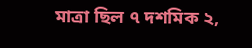মাত্রা ছিল ৭ দশমিক ২,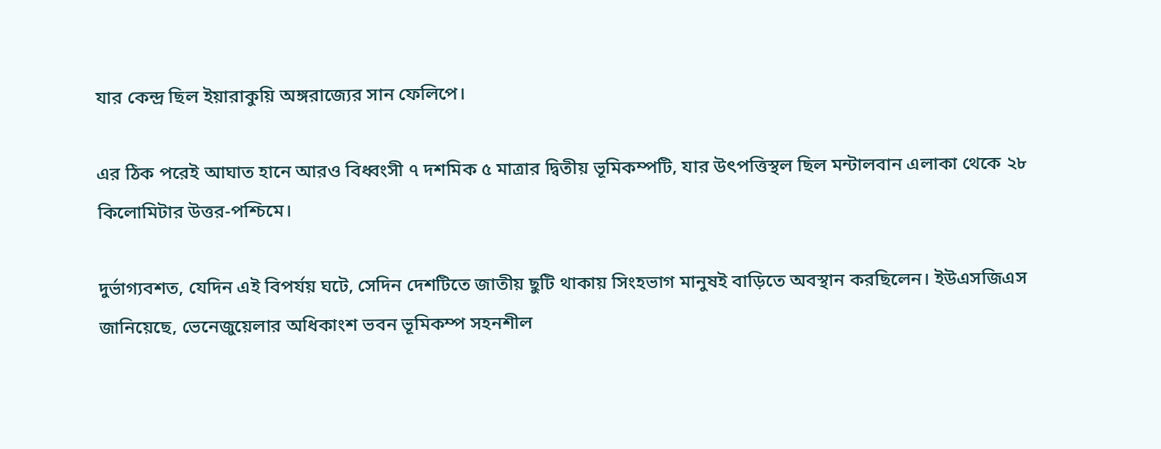যার কেন্দ্র ছিল ইয়ারাকুয়ি অঙ্গরাজ্যের সান ফেলিপে।

এর ঠিক পরেই আঘাত হানে আরও বিধ্বংসী ৭ দশমিক ৫ মাত্রার দ্বিতীয় ভূমিকম্পটি, যার উৎপত্তিস্থল ছিল মন্টালবান এলাকা থেকে ২৮ কিলোমিটার উত্তর-পশ্চিমে।

দুর্ভাগ্যবশত, যেদিন এই বিপর্যয় ঘটে, সেদিন দেশটিতে জাতীয় ছুটি থাকায় সিংহভাগ মানুষই বাড়িতে অবস্থান করছিলেন। ইউএসজিএস জানিয়েছে, ভেনেজুয়েলার অধিকাংশ ভবন ভূমিকম্প সহনশীল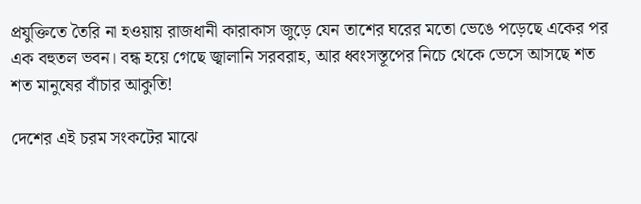প্রযুক্তিতে তৈরি না হওয়ায় রাজধানী কারাকাস জুড়ে যেন তাশের ঘরের মতো ভেঙে পড়েছে একের পর এক বহুতল ভবন। বন্ধ হয়ে গেছে জ্বালানি সরবরাহ, আর ধ্বংসস্তূপের নিচে থেকে ভেসে আসছে শত শত মানুষের বাঁচার আকুতি!

দেশের এই চরম সংকটের মাঝে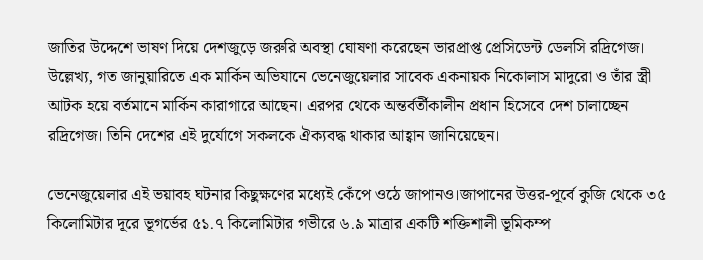জাতির উদ্দেশে ভাষণ দিয়ে দেশজুড়ে জরুরি অবস্থা ঘোষণা করেছেন ভারপ্রাপ্ত প্রেসিডেন্ট ডেলসি রদ্রিগেজ। উল্লেখ্য, গত জানুয়ারিতে এক মার্কিন অভিযানে ভেনেজুয়েলার সাবেক একনায়ক নিকোলাস মাদুরো ও তাঁর স্ত্রী আটক হয়ে বর্তমানে মার্কিন কারাগারে আছেন। এরপর থেকে অন্তর্বর্তীকালীন প্রধান হিসেবে দেশ চালাচ্ছেন রদ্রিগেজ। তিনি দেশের এই দুর্যোগে সকলকে ঐক্যবদ্ধ থাকার আহ্বান জানিয়েছেন।

ভেনেজুয়েলার এই ভয়াবহ ঘটনার কিছুক্ষণের মধ্যেই কেঁপে ওঠে জাপানও।জাপানের উত্তর-পূর্বে কুজি থেকে ৩৫ কিলোমিটার দূরে ভূগর্ভের ৫১.৭ কিলোমিটার গভীরে ৬.৯ মাত্রার একটি শক্তিশালী ভূমিকম্প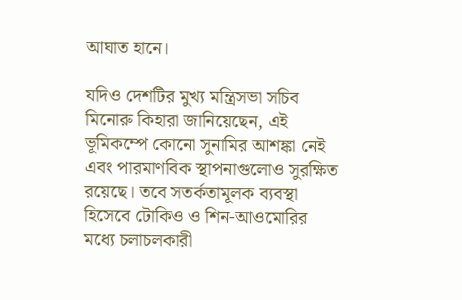আঘাত হানে।

যদিও দেশটির মুখ্য মন্ত্রিসভা সচিব মিনোরু কিহারা জানিয়েছেন, এই ভূমিকম্পে কোনো সুনামির আশঙ্কা নেই এবং পারমাণবিক স্থাপনাগুলোও সুরক্ষিত রয়েছে। তবে সতর্কতামূলক ব্যবস্থা হিসেবে টোকিও ও শিন-আওমোরির মধ্যে চলাচলকারী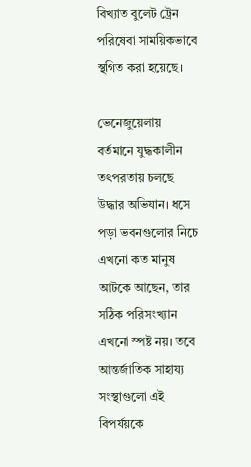বিখ্যাত বুলেট ট্রেন পরিষেবা সাময়িকভাবে স্থগিত করা হয়েছে।

ভেনেজুয়েলায় বর্তমানে যুদ্ধকালীন তৎপরতায় চলছে উদ্ধার অভিযান। ধসে পড়া ভবনগুলোর নিচে এখনো কত মানুষ আটকে আছেন, তার সঠিক পরিসংখ্যান এখনো স্পষ্ট নয়। তবে আন্তর্জাতিক সাহায্য সংস্থাগুলো এই বিপর্যয়কে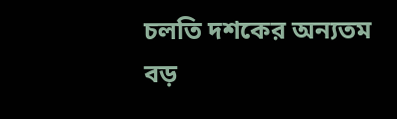চলতি দশকের অন্যতম বড়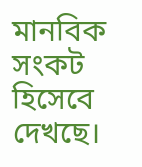মানবিক সংকট হিসেবে দেখছে।